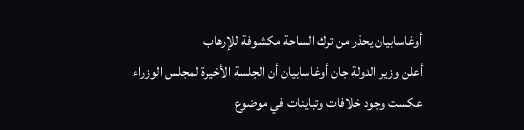أوغاسابيان يحذر من ترك الساحة مكشوفة للإرهاب
أعلن وزير الدولة جان أوغاسابيان أن الجلسة الأخيرة لمجلس الوزراء عكست وجود خلافات وتباينات في موضوع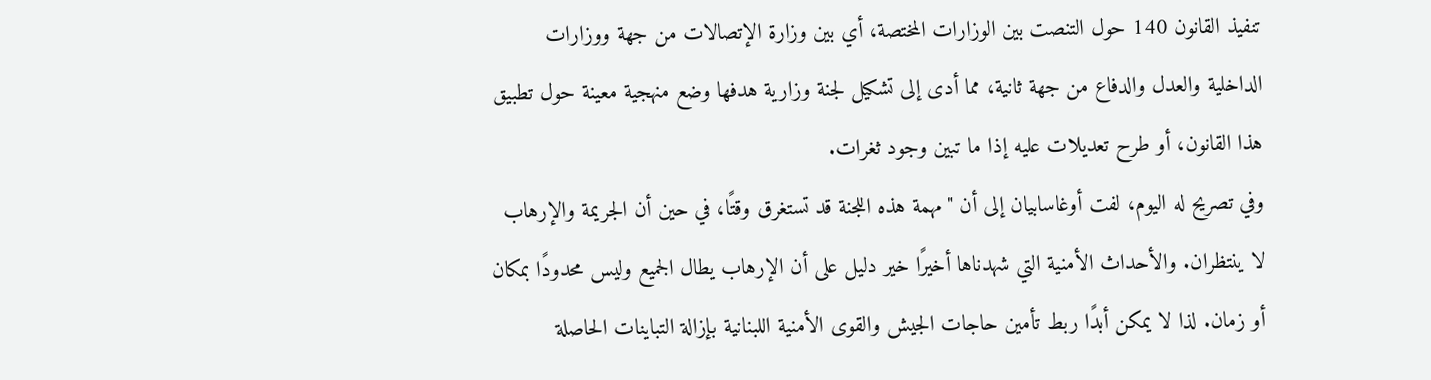تنفيذ القانون 140 حول التنصت بين الوزارات المختصة، أي بين وزارة الإتصالات من جهة ووزارات الداخلية والعدل والدفاع من جهة ثانية، مما أدى إلى تشكيل لجنة وزارية هدفها وضع منهجية معينة حول تطبيق هذا القانون، أو طرح تعديلات عليه إذا ما تبين وجود ثغرات.
وفي تصريح له اليوم، لفت أوغاسابيان إلى أن "مهمة هذه اللجنة قد تستغرق وقتًا، في حين أن الجريمة والإرهاب لا ينتظران. والأحداث الأمنية التي شهدناها أخيرًا خير دليل على أن الإرهاب يطال الجميع وليس محدودًا بمكان أو زمان. لذا لا يمكن أبدًا ربط تأمين حاجات الجيش والقوى الأمنية اللبنانية بإزالة التباينات الحاصلة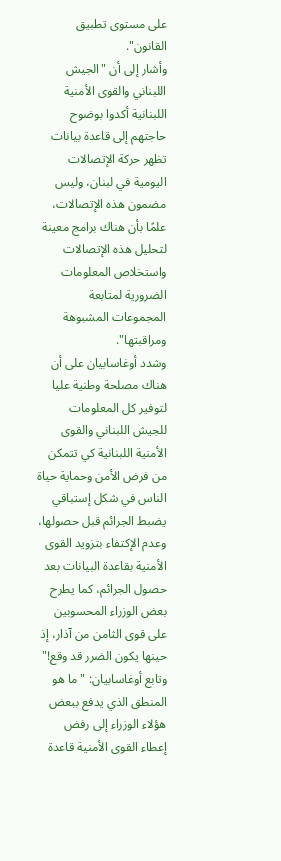على مستوى تطبيق القانون".
وأشار إلى أن "الجيش اللبناني والقوى الأمنية اللبنانية أكدوا بوضوح حاجتهم إلى قاعدة بيانات تظهر حركة الإتصالات اليومية في لبنان، وليس مضمون هذه الإتصالات، علمًا بأن هناك برامج معينة لتحليل هذه الإتصالات واستخلاص المعلومات الضرورية لمتابعة المجموعات المشبوهة ومراقبتها".
وشدد أوغاسابيان على أن هناك مصلحة وطنية عليا لتوفير كل المعلومات للجيش اللبناني والقوى الأمنية اللبنانية كي تتمكن من فرض الأمن وحماية حياة الناس في شكل إستباقي يضبط الجرائم قبل حصولها، وعدم الإكتفاء بتزويد القوى الأمنية بقاعدة البيانات بعد حصول الجرائم، كما يطرح بعض الوزراء المحسوبين على قوى الثامن من آذار، إذ حينها يكون الضرر قد وقع!"
وتابع أوغاسابيان: "ما هو المنطق الذي يدفع ببعض هؤلاء الوزراء إلى رفض إعطاء القوى الأمنية قاعدة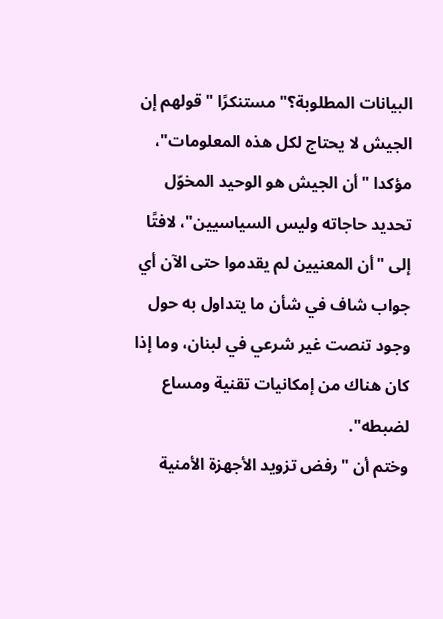البيانات المطلوبة؟" مستنكرًا "قولهم إن الجيش لا يحتاج لكل هذه المعلومات"، مؤكدا "أن الجيش هو الوحيد المخوّل تحديد حاجاته وليس السياسيين"، لافتًا إلى "أن المعنيين لم يقدموا حتى الآن أي جواب شاف في شأن ما يتداول به حول وجود تنصت غير شرعي في لبنان، وما إذا كان هناك من إمكانيات تقنية ومساع لضبطه".
وختم أن "رفض تزويد الأجهزة الأمنية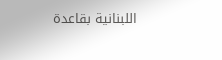اللبنانية بقاعدة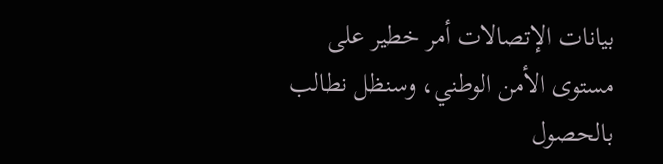بيانات الإتصالات أمر خطير على مستوى الأمن الوطني، وسنظل نطالب بالحصول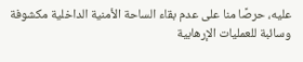عليه، حرصًا منا على عدم بقاء الساحة الأمنية الداخلية مكشوفة وسائبة للعمليات الإرهابية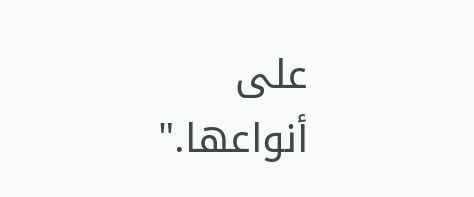على أنواعها."